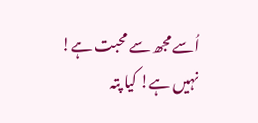اُسے مجھ سے محبت ہے! نہیں ہے! کیا پتہ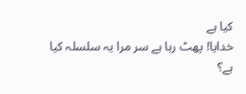کیا ہے
خدایا! پھٹ رہا ہے سر مرا یہ سلسلہ کیا ہے؟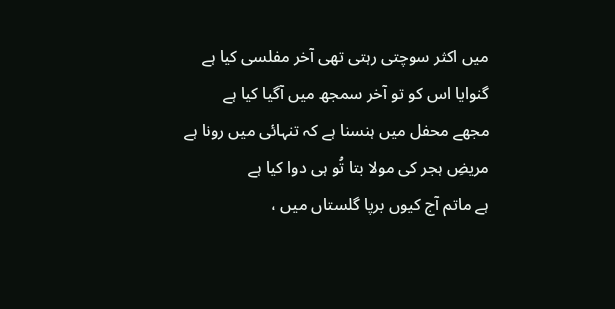میں اکثر سوچتی رہتی تھی آخر مفلسی کیا ہے
گنوایا اس کو تو آخر سمجھ میں آگیا کیا ہے
مجھے محفل میں ہنسنا ہے کہ تنہائی میں رونا ہے
مریضِ ہجر کی مولا بتا تُو ہی دوا کیا ہے
ہے ماتم آج کیوں برپا گلستاں میں ،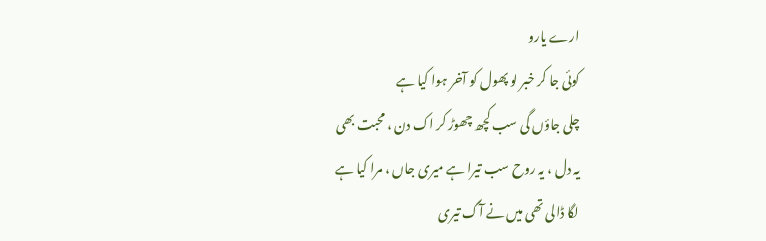ارے یارو
کوئی جا کر خبر لو پھول کو آخر ہوا کیا ہے
چلی جاؤں گی سب کچھ چھوڑ کر اک دن ، محبت بھی
یہ دل ، یہ روح سب تیرا ہے میری جاں ، مرا کیا ہے
لگا ڈالی تھی میں نے آگ تیری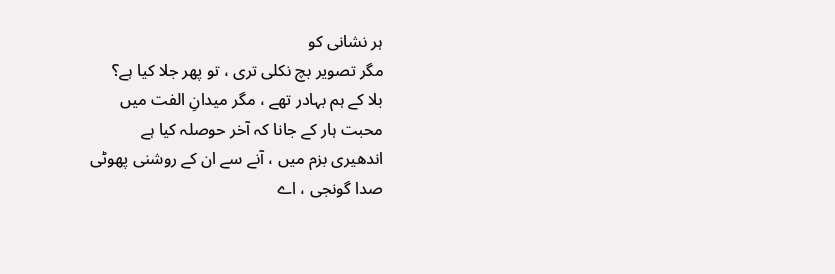ہر نشانی کو
مگر تصویر بچ نکلی تری ، تو پھر جلا کیا ہے؟
بلا کے ہم بہادر تھے ، مگر میدانِ الفت میں
محبت ہار کے جانا کہ آخر حوصلہ کیا ہے
اندھیری بزم میں ، آنے سے ان کے روشنی پھوٹی
صدا گونجی ، اے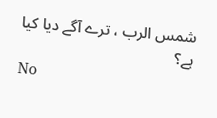شمس الرب ، ترے آگے دیا کیا ہے؟
No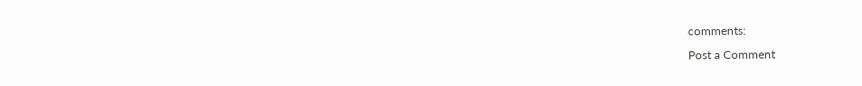comments:
Post a Comment